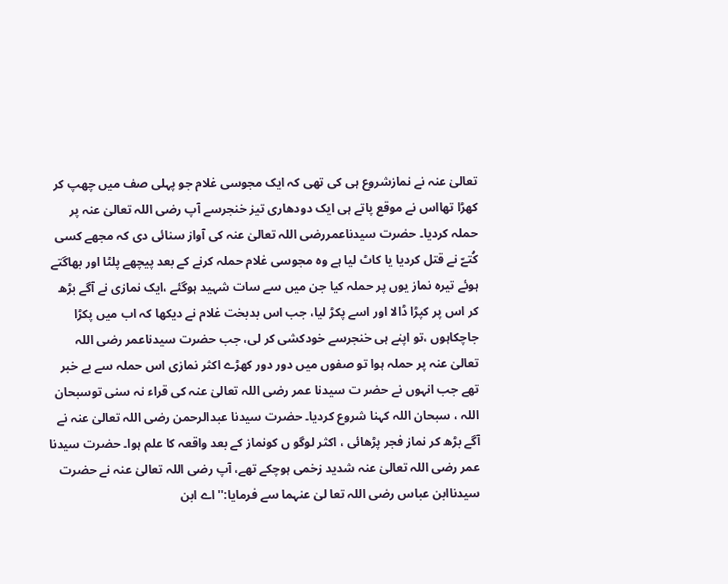تعالیٰ عنہ نے نمازشروع ہی کی تھی کہ ایک مجوسی غلام جو پہلی صف میں چھپ کر کھڑا تھااس نے موقع پاتے ہی ایک دودھاری تيز خنجرسے آپ رضی اللہ تعالیٰ عنہ پر حملہ کردیا۔ حضرت سیدناعمررضی اللہ تعالیٰ عنہ کی آواز سنائی دی کہ مجھے کسی کُتےّ نے قتل کردیا یا کاٹ لیا ہے وہ مجوسی غلام حملہ کرنے کے بعد پیچھے پلٹا اور بھاگتے ہوئے تیرہ نماز یوں پر حملہ کیا جن میں سے سات شہید ہوگئے ،ایک نمازی نے آگے بڑھ کر اس پر کپڑا ڈالا اور اسے پکڑ لیا، جب اس بدبخت غلام نے دیکھا کہ اب میں پکڑا جاچکاہوں ،تو اپنے ہی خنجرسے خودکشی کر لی، جب حضرت سیدناعمر رضی اللہ تعالیٰ عنہ پر حملہ ہوا تو صفوں میں دور دور کھڑے اکثر نمازی اس حملہ سے بے خبر تھے جب انہوں نے حضر ت سیدنا عمر رضی اللہ تعالیٰ عنہ کی قراء نہ سنی توسبحان اللہ ، سبحان اللہ کہنا شروع کردیا۔ حضرت سیدنا عبدالرحمن رضی اللہ تعالیٰ عنہ نے آگے بڑھ کر نماز فجر پڑھائی ، اکثر لوگو ں کونماز کے بعد واقعہ کا علم ہوا۔ حضرت سیدنا عمر رضی اللہ تعالیٰ عنہ شدید زخمی ہوچکے تھے، آپ رضی اللہ تعالیٰ عنہ نے حضرت سیدناابن عباس رضی اللہ تعا لیٰ عنہما سے فرمایا:''اے ابن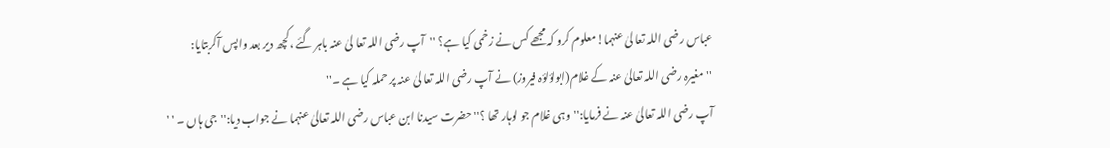عباس رضی اللہ تعا لیٰ عنہما!معلوم کرو کہ مجھے کس نے زخمی کیا ہے؟ ''آپ رضی اللہ تعا لیٰ عنہ باہر گئے ،کچھ دیر بعد واپس آکربتایا: ''مغیرہ رضی اللہ تعالیٰ عنہ کے غلام(ابولؤلؤہ فیروز) نے آپ رضی اللہ تعا لیٰ عنہ پر حملہ کیا ہے ۔''
آپ رضی اللہ تعالیٰ عنہ نے فرمایا:''وہی غلام جو لوہار تھا ؟'' حضرت سیدنا ابن عباس رضی اللہ تعالیٰ عنہما نے جواب دیا:''جی ہاں ۔ ' '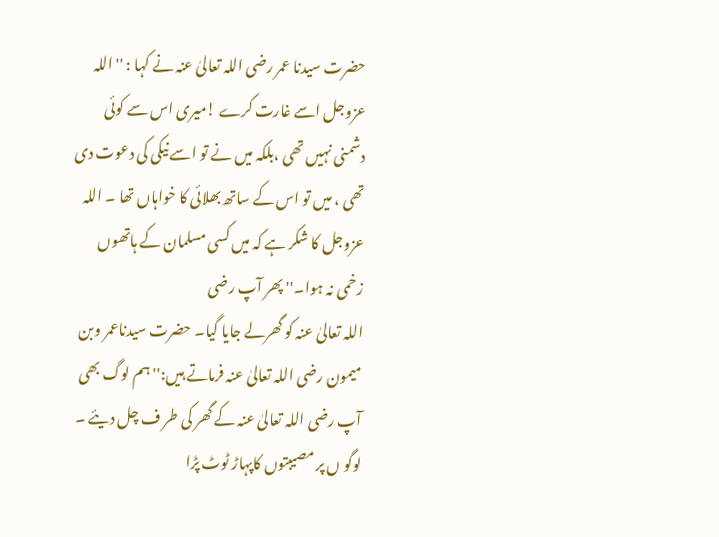حضرت سیدنا عمر رضی اللہ تعالیٰ عنہ نے کہا : ''اللہ عزوجل اسے غارت کرے !میری اس سے کوئی دشمنی نہیں تھی ،بلکہ میں نے تو اسے نیکی کی دعوت دی تھی ، میں تو اس کے ساتھ بھلائی کا خواہاں تھا ۔ اللہ عزوجل کا شکر ہے کہ میں کسی مسلمان کے ہاتھوں زخمی نہ ہوا۔'' پھر آپ رضی
اللہ تعالیٰ عنہ کو گھرلے جایا گیا۔ حضرت سیدناعمر وبن میمون رضی اللہ تعالیٰ عنہ فرماتے ہیں:'' ہم لوگ بھی آپ رضی اللہ تعالیٰ عنہ کے گھر کی طر ف چل دیئے ۔ لوگو ں پر مصیبتوں کاپہاڑ ٹوٹ پڑا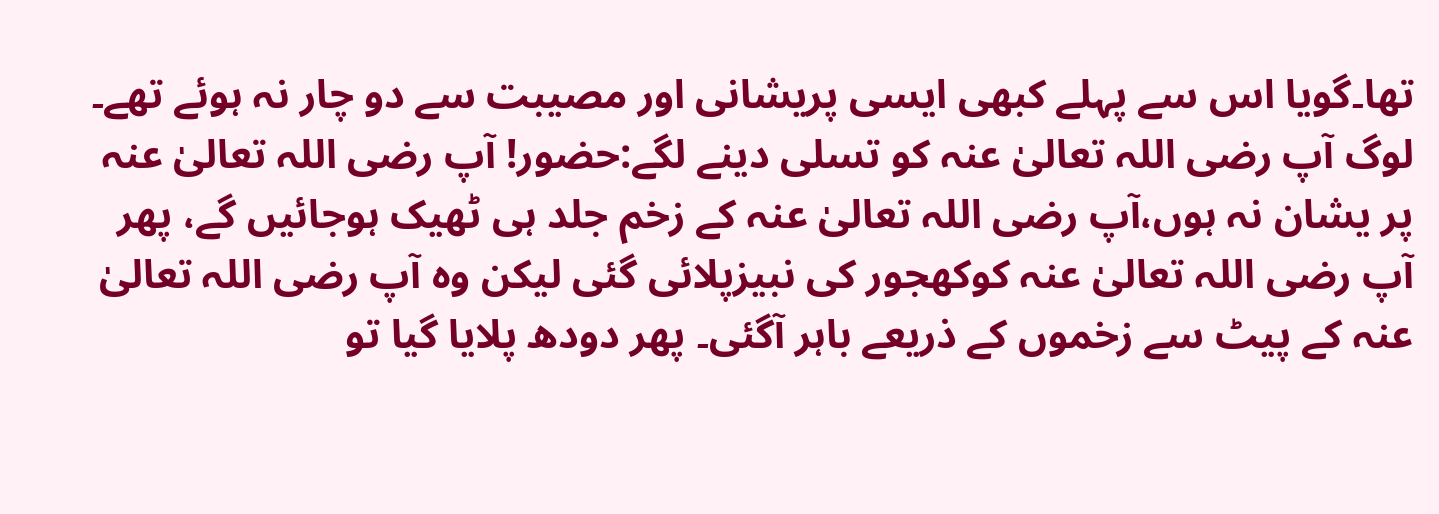تھا۔گویا اس سے پہلے کبھی ایسی پریشانی اور مصیبت سے دو چار نہ ہوئے تھے۔ لوگ آپ رضی اللہ تعالیٰ عنہ کو تسلی دینے لگے:حضور! آپ رضی اللہ تعالیٰ عنہ پر یشان نہ ہوں،آپ رضی اللہ تعالیٰ عنہ کے زخم جلد ہی ٹھیک ہوجائیں گے، پھر آپ رضی اللہ تعالیٰ عنہ کوکھجور کی نبیزپلائی گئی لیکن وہ آپ رضی اللہ تعالیٰ عنہ کے پیٹ سے زخموں کے ذریعے باہر آگئی۔ پھر دودھ پلایا گیا تو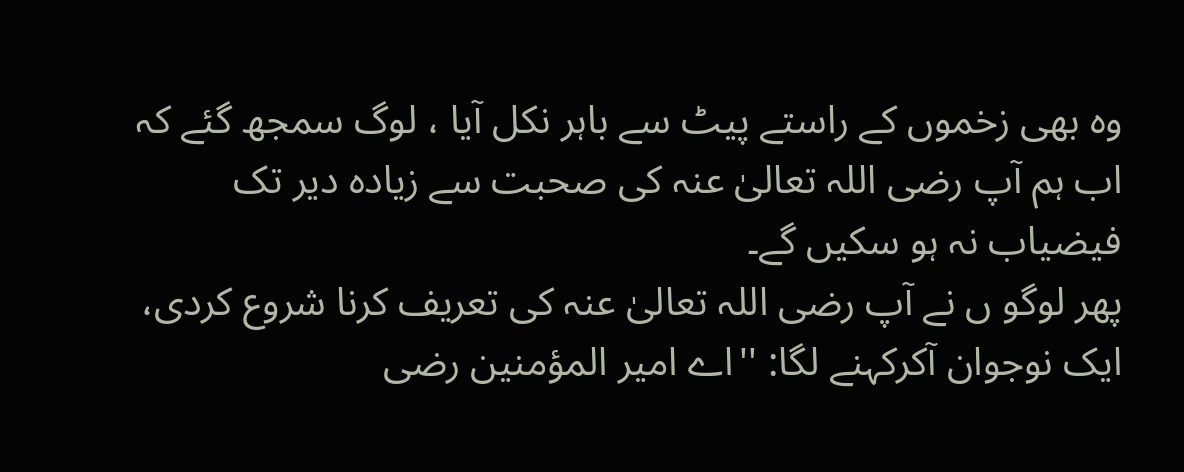وہ بھی زخموں کے راستے پیٹ سے باہر نکل آیا ، لوگ سمجھ گئے کہ اب ہم آپ رضی اللہ تعالیٰ عنہ کی صحبت سے زیادہ دیر تک فیضیاب نہ ہو سکیں گے۔
پھر لوگو ں نے آپ رضی اللہ تعالیٰ عنہ کی تعریف کرنا شروع کردی، ایک نوجوان آکرکہنے لگا: ''اے امیر المؤمنین رضی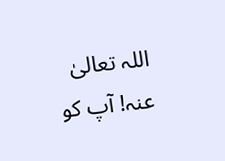اللہ تعالیٰ عنہ! آپ کو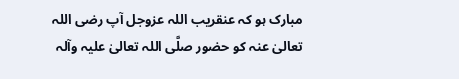مبارک ہو کہ عنقریب اللہ عزوجل آپ رضی اللہ تعالیٰ عنہ کو حضور صلَّی اللہ تعالیٰ علیہ وآلہ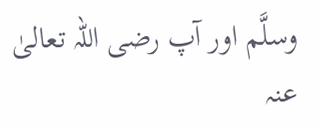وسلَّم اور آپ رضی اللہ تعالیٰ عنہ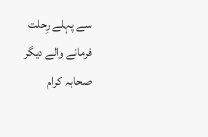سے پہلے رِحلت فرمانے والے دیگر صحابہ کرام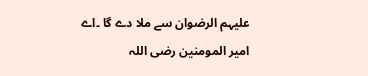علیہم الرضوان سے ملا دے گا ۔اے امیر المومنین رضی اللہ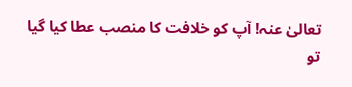تعالیٰ عنہ! آپ کو خلافت کا منصب عطا کیا گیا تو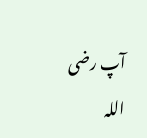آپ رضی اللہ